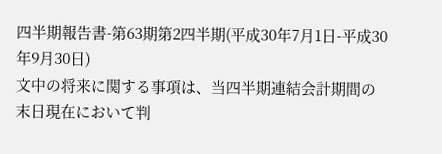四半期報告書-第63期第2四半期(平成30年7月1日-平成30年9月30日)
文中の将来に関する事項は、当四半期連結会計期間の末日現在において判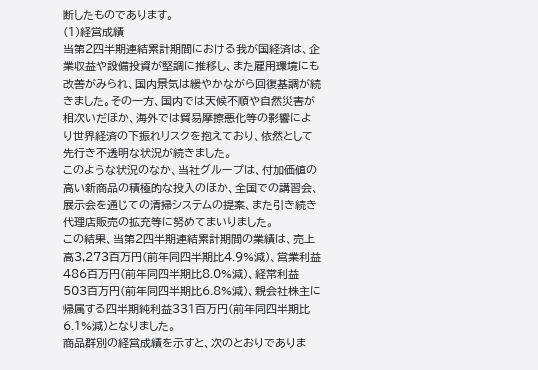断したものであります。
(1)経営成績
当第2四半期連結累計期間における我が国経済は、企業収益や設備投資が堅調に推移し、また雇用環境にも改善がみられ、国内景気は緩やかながら回復基調が続きました。その一方、国内では天候不順や自然災害が相次いだほか、海外では貿易摩擦悪化等の影響により世界経済の下振れリスクを抱えており、依然として先行き不透明な状況が続きました。
このような状況のなか、当社グループは、付加価値の高い新商品の積極的な投入のほか、全国での講習会、展示会を通じての清掃システムの提案、また引き続き代理店販売の拡充等に努めてまいりました。
この結果、当第2四半期連結累計期間の業績は、売上高3,273百万円(前年同四半期比4.9%減)、営業利益486百万円(前年同四半期比8.0%減)、経常利益503百万円(前年同四半期比6.8%減)、親会社株主に帰属する四半期純利益331百万円(前年同四半期比6.1%減)となりました。
商品群別の経営成績を示すと、次のとおりでありま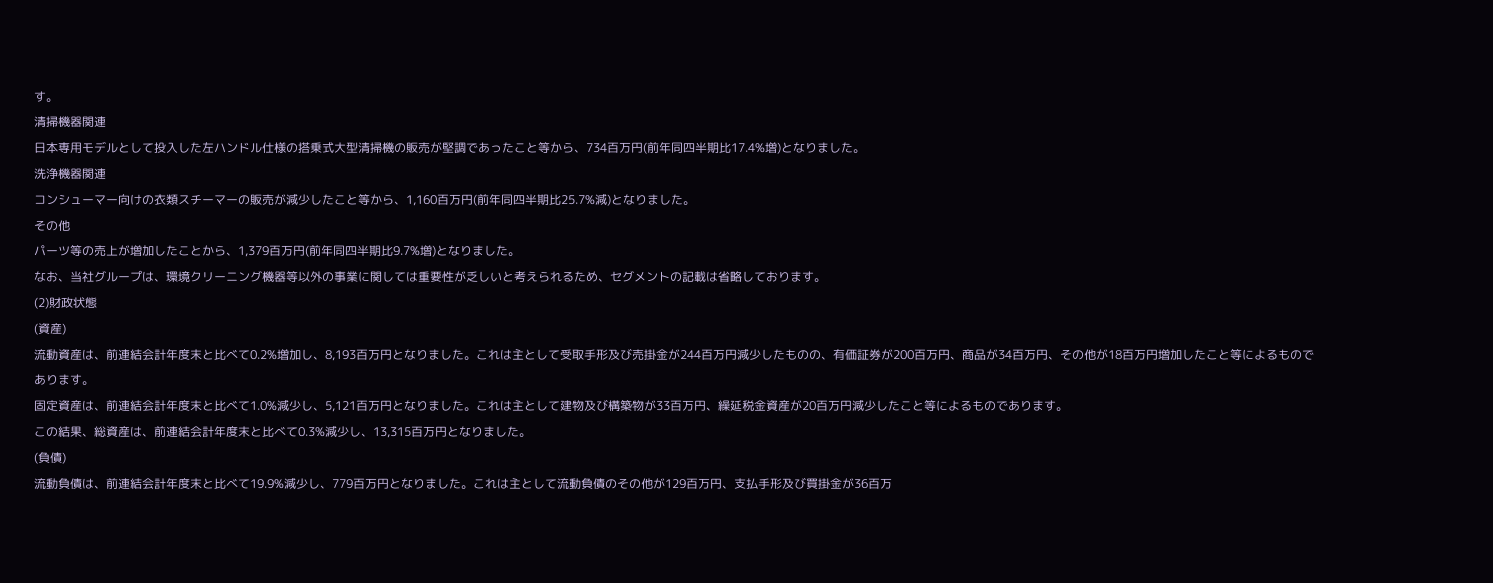す。
清掃機器関連
日本専用モデルとして投入した左ハンドル仕様の搭乗式大型清掃機の販売が堅調であったこと等から、734百万円(前年同四半期比17.4%増)となりました。
洗浄機器関連
コンシューマー向けの衣類スチーマーの販売が減少したこと等から、1,160百万円(前年同四半期比25.7%減)となりました。
その他
パーツ等の売上が増加したことから、1,379百万円(前年同四半期比9.7%増)となりました。
なお、当社グループは、環境クリーニング機器等以外の事業に関しては重要性が乏しいと考えられるため、セグメントの記載は省略しております。
(2)財政状態
(資産)
流動資産は、前連結会計年度末と比べて0.2%増加し、8,193百万円となりました。これは主として受取手形及び売掛金が244百万円減少したものの、有価証券が200百万円、商品が34百万円、その他が18百万円増加したこと等によるものであります。
固定資産は、前連結会計年度末と比べて1.0%減少し、5,121百万円となりました。これは主として建物及び構築物が33百万円、繰延税金資産が20百万円減少したこと等によるものであります。
この結果、総資産は、前連結会計年度末と比べて0.3%減少し、13,315百万円となりました。
(負債)
流動負債は、前連結会計年度末と比べて19.9%減少し、779百万円となりました。これは主として流動負債のその他が129百万円、支払手形及び買掛金が36百万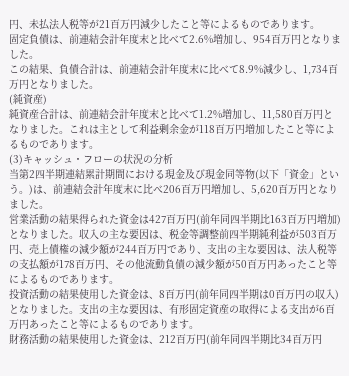円、未払法人税等が21百万円減少したこと等によるものであります。
固定負債は、前連結会計年度末と比べて2.6%増加し、954百万円となりました。
この結果、負債合計は、前連結会計年度末に比べて8.9%減少し、1,734百万円となりました。
(純資産)
純資産合計は、前連結会計年度末と比べて1.2%増加し、11,580百万円となりました。これは主として利益剰余金が118百万円増加したこと等によるものであります。
(3)キャッシュ・フローの状況の分析
当第2四半期連結累計期間における現金及び現金同等物(以下「資金」という。)は、前連結会計年度末に比べ206百万円増加し、5,620百万円となりました。
営業活動の結果得られた資金は427百万円(前年同四半期比163百万円増加)となりました。収入の主な要因は、税金等調整前四半期純利益が503百万円、売上債権の減少額が244百万円であり、支出の主な要因は、法人税等の支払額が178百万円、その他流動負債の減少額が50百万円あったこと等によるものであります。
投資活動の結果使用した資金は、8百万円(前年同四半期は0百万円の収入)となりました。支出の主な要因は、有形固定資産の取得による支出が6百万円あったこと等によるものであります。
財務活動の結果使用した資金は、212百万円(前年同四半期比34百万円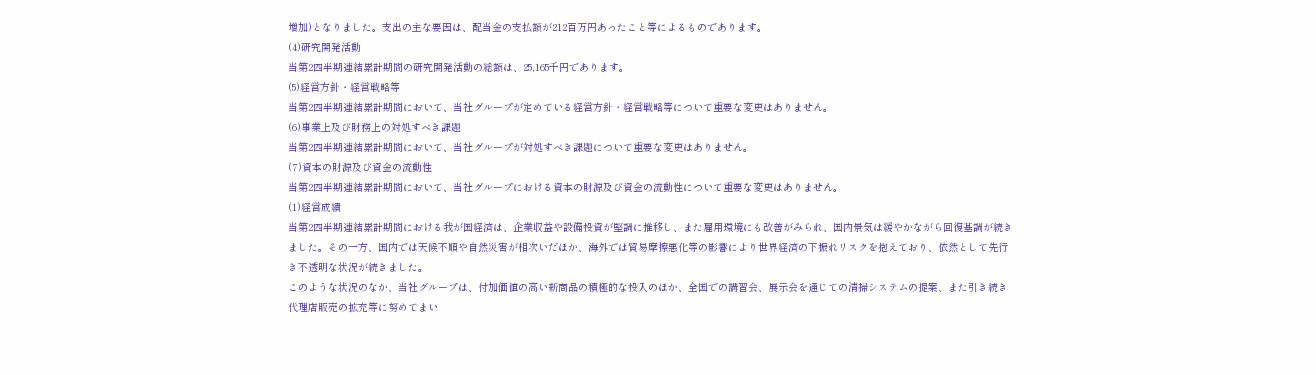増加)となりました。支出の主な要因は、配当金の支払額が212百万円あったこと等によるものであります。
(4)研究開発活動
当第2四半期連結累計期間の研究開発活動の総額は、25,165千円であります。
(5)経営方針・経営戦略等
当第2四半期連結累計期間において、当社グループが定めている経営方針・経営戦略等について重要な変更はありません。
(6)事業上及び財務上の対処すべき課題
当第2四半期連結累計期間において、当社グループが対処すべき課題について重要な変更はありません。
(7)資本の財源及び資金の流動性
当第2四半期連結累計期間において、当社グループにおける資本の財源及び資金の流動性について重要な変更はありません。
(1)経営成績
当第2四半期連結累計期間における我が国経済は、企業収益や設備投資が堅調に推移し、また雇用環境にも改善がみられ、国内景気は緩やかながら回復基調が続きました。その一方、国内では天候不順や自然災害が相次いだほか、海外では貿易摩擦悪化等の影響により世界経済の下振れリスクを抱えており、依然として先行き不透明な状況が続きました。
このような状況のなか、当社グループは、付加価値の高い新商品の積極的な投入のほか、全国での講習会、展示会を通じての清掃システムの提案、また引き続き代理店販売の拡充等に努めてまい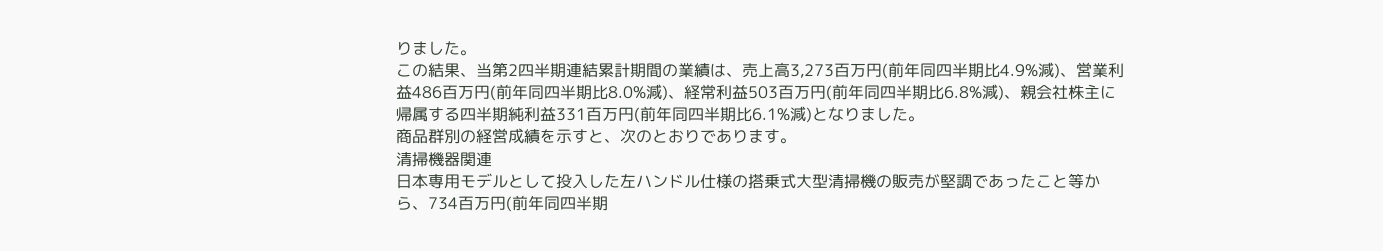りました。
この結果、当第2四半期連結累計期間の業績は、売上高3,273百万円(前年同四半期比4.9%減)、営業利益486百万円(前年同四半期比8.0%減)、経常利益503百万円(前年同四半期比6.8%減)、親会社株主に帰属する四半期純利益331百万円(前年同四半期比6.1%減)となりました。
商品群別の経営成績を示すと、次のとおりであります。
清掃機器関連
日本専用モデルとして投入した左ハンドル仕様の搭乗式大型清掃機の販売が堅調であったこと等から、734百万円(前年同四半期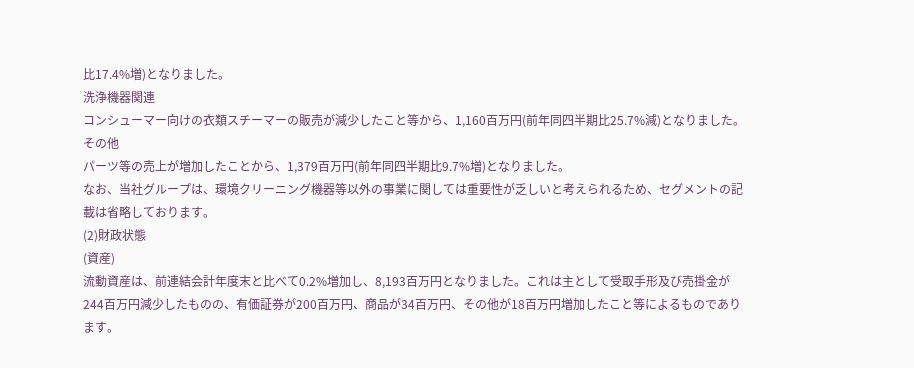比17.4%増)となりました。
洗浄機器関連
コンシューマー向けの衣類スチーマーの販売が減少したこと等から、1,160百万円(前年同四半期比25.7%減)となりました。
その他
パーツ等の売上が増加したことから、1,379百万円(前年同四半期比9.7%増)となりました。
なお、当社グループは、環境クリーニング機器等以外の事業に関しては重要性が乏しいと考えられるため、セグメントの記載は省略しております。
(2)財政状態
(資産)
流動資産は、前連結会計年度末と比べて0.2%増加し、8,193百万円となりました。これは主として受取手形及び売掛金が244百万円減少したものの、有価証券が200百万円、商品が34百万円、その他が18百万円増加したこと等によるものであります。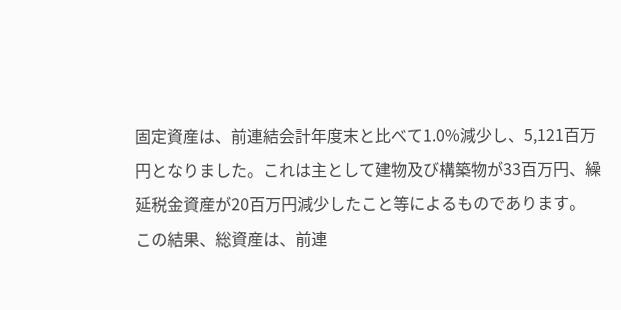固定資産は、前連結会計年度末と比べて1.0%減少し、5,121百万円となりました。これは主として建物及び構築物が33百万円、繰延税金資産が20百万円減少したこと等によるものであります。
この結果、総資産は、前連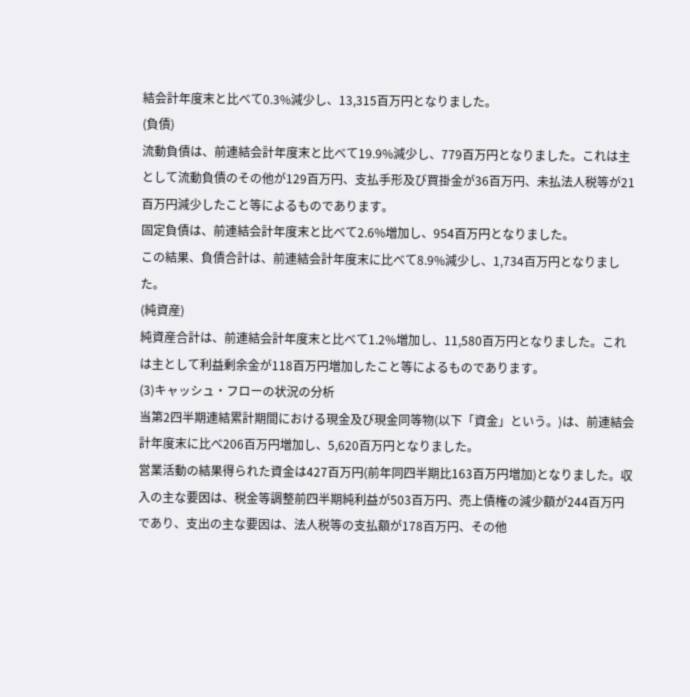結会計年度末と比べて0.3%減少し、13,315百万円となりました。
(負債)
流動負債は、前連結会計年度末と比べて19.9%減少し、779百万円となりました。これは主として流動負債のその他が129百万円、支払手形及び買掛金が36百万円、未払法人税等が21百万円減少したこと等によるものであります。
固定負債は、前連結会計年度末と比べて2.6%増加し、954百万円となりました。
この結果、負債合計は、前連結会計年度末に比べて8.9%減少し、1,734百万円となりました。
(純資産)
純資産合計は、前連結会計年度末と比べて1.2%増加し、11,580百万円となりました。これは主として利益剰余金が118百万円増加したこと等によるものであります。
(3)キャッシュ・フローの状況の分析
当第2四半期連結累計期間における現金及び現金同等物(以下「資金」という。)は、前連結会計年度末に比べ206百万円増加し、5,620百万円となりました。
営業活動の結果得られた資金は427百万円(前年同四半期比163百万円増加)となりました。収入の主な要因は、税金等調整前四半期純利益が503百万円、売上債権の減少額が244百万円であり、支出の主な要因は、法人税等の支払額が178百万円、その他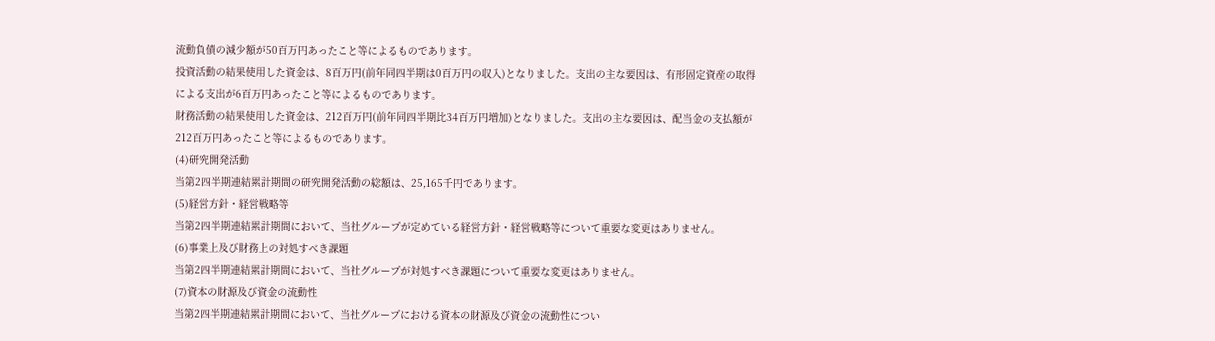流動負債の減少額が50百万円あったこと等によるものであります。
投資活動の結果使用した資金は、8百万円(前年同四半期は0百万円の収入)となりました。支出の主な要因は、有形固定資産の取得による支出が6百万円あったこと等によるものであります。
財務活動の結果使用した資金は、212百万円(前年同四半期比34百万円増加)となりました。支出の主な要因は、配当金の支払額が212百万円あったこと等によるものであります。
(4)研究開発活動
当第2四半期連結累計期間の研究開発活動の総額は、25,165千円であります。
(5)経営方針・経営戦略等
当第2四半期連結累計期間において、当社グループが定めている経営方針・経営戦略等について重要な変更はありません。
(6)事業上及び財務上の対処すべき課題
当第2四半期連結累計期間において、当社グループが対処すべき課題について重要な変更はありません。
(7)資本の財源及び資金の流動性
当第2四半期連結累計期間において、当社グループにおける資本の財源及び資金の流動性につい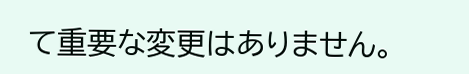て重要な変更はありません。